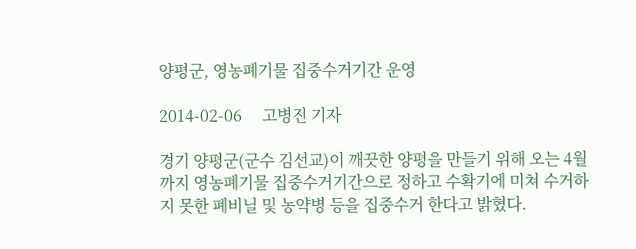양평군, 영농폐기물 집중수거기간 운영

2014-02-06     고병진 기자

경기 양평군(군수 김선교)이 깨끗한 양평을 만들기 위해 오는 4월까지 영농폐기물 집중수거기간으로 정하고 수확기에 미쳐 수거하지 못한 폐비닐 및 농약병 등을 집중수거 한다고 밝혔다.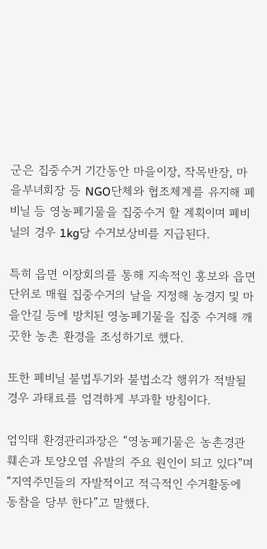군은 집중수거 기간동안 마을이장, 작목반장, 마을부녀회장 등 NGO단체와 협조체계를 유지해 폐비닐 등 영농폐기물을 집중수거 할 계획이며 폐비닐의 경우 1kg당 수거보상비를 지급된다.

특히 읍면 이장회의를 통해 지속적인 홍보와 읍면단위로 매월 집중수거의 날을 지정해 농경지 및 마을안길 등에 방치된 영농폐기물을 집중 수거해 깨끗한 농촌 환경을 조성하기로 했다.

또한 폐비닐 불법투기와 불법소각 행위가 적발될 경우 과태료를 엄격하게 부과할 방침이다.

엄익태 환경관리과장은 “영농폐기물은 농촌경관 훼손과 토양오염 유발의 주요 원인이 되고 있다”며 “지역주민들의 자발적이고 적극적인 수거활동에 동참을 당부 한다”고 말했다.